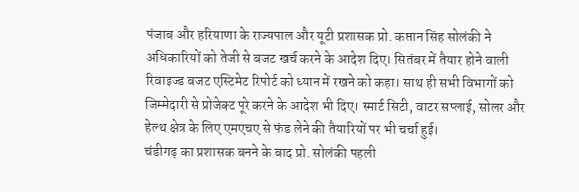पंजाब और हरियाणा के राज्यपाल और यूटी प्रशासक प्रो. कप्तान सिंह सोलंकी ने अधिकारियों को तेजी से बजट खर्च करने के आदेश दिए। सितंबर में तैयार होने वाली रिवाइज्ड बजट एस्टिमेट रिपोर्ट को ध्यान में रखने को कहा। साथ ही सभी विभागों को जिम्मेदारी से प्रोजेक्ट पूरे करने के आदेश भी दिए। स्मार्ट सिटी, वाटर सप्लाई, सोलर और हेल्थ क्षेत्र के लिए एमएचए से फंड लेने की तैयारियों पर भी चर्चा हुई।
चंडीगढ़ का प्रशासक बनने के बाद प्रो. सोलंकी पहली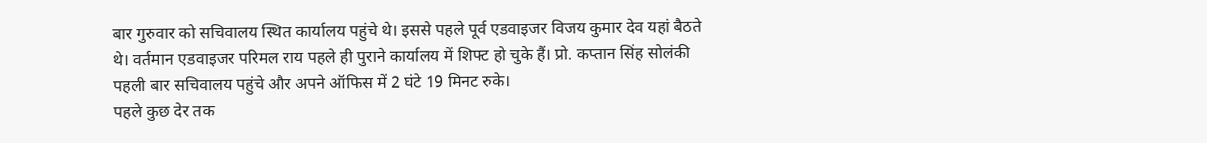बार गुरुवार को सचिवालय स्थित कार्यालय पहुंचे थे। इससे पहले पूर्व एडवाइजर विजय कुमार देव यहां बैठते थे। वर्तमान एडवाइजर परिमल राय पहले ही पुराने कार्यालय में शिफ्ट हो चुके हैं। प्रो. कप्तान सिंह सोलंकी पहली बार सचिवालय पहुंचे और अपने ऑफिस में 2 घंटे 19 मिनट रुके।
पहले कुछ देर तक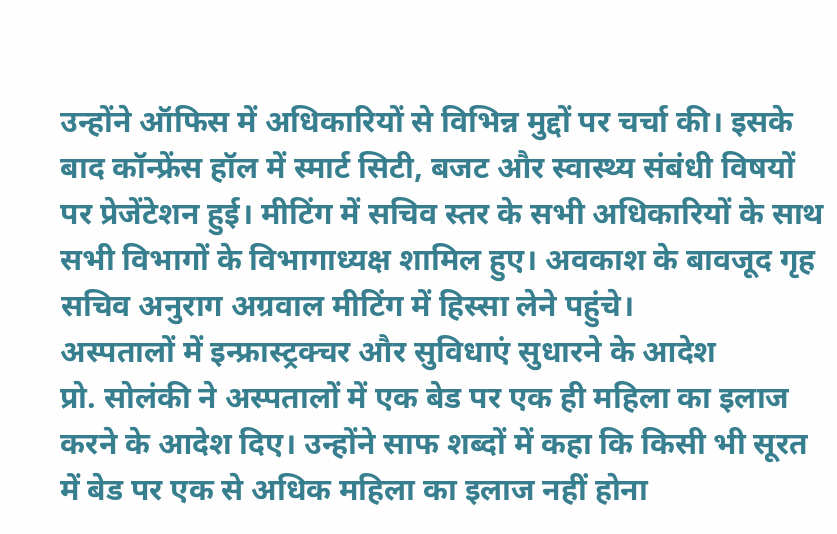उन्होंने ऑफिस में अधिकारियों से विभिन्न मुद्दों पर चर्चा की। इसके बाद कॉन्फ्रेंस हॉल में स्मार्ट सिटी, बजट और स्वास्थ्य संबंधी विषयों पर प्रेजेंटेशन हुई। मीटिंग में सचिव स्तर के सभी अधिकारियों के साथ सभी विभागों के विभागाध्यक्ष शामिल हुए। अवकाश के बावजूद गृह सचिव अनुराग अग्रवाल मीटिंग में हिस्सा लेने पहुंचे।
अस्पतालों में इन्फ्रास्ट्रक्चर और सुविधाएं सुधारने के आदेश
प्रो. सोलंकी ने अस्पतालों में एक बेड पर एक ही महिला का इलाज करने के आदेश दिए। उन्होंने साफ शब्दों में कहा कि किसी भी सूरत में बेड पर एक से अधिक महिला का इलाज नहीं होना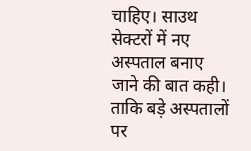चाहिए। साउथ सेक्टरों में नए अस्पताल बनाए जाने की बात कही। ताकि बड़े अस्पतालों पर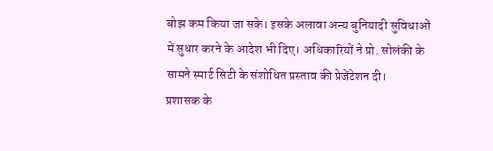बोझ कम किया जा सके। इसके अलावा अन्य बुनियादी सुविधाओं में सुधार करने के आदेश भी दिए। अधिकारियों ने प्रो. सोलंकी के सामने स्मार्ट सिटी के संशोधित प्रस्ताव की प्रेजेंटेशन दी।
प्रशासक के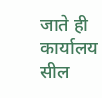जाते ही कार्यालय सील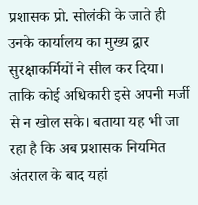प्रशासक प्रो. सोलंकी के जाते ही उनके कार्यालय का मुख्य द्वार सुरक्षाकर्मियों ने सील कर दिया। ताकि कोई अधिकारी इसे अपनी मर्जी से न खोल सके। बताया यह भी जा रहा है कि अब प्रशासक नियमित अंतराल के बाद यहां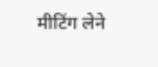मीटिंग लेने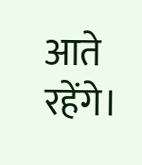आते रहेंगे।